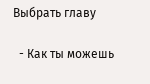Выбрать главу

  - Как ты можешь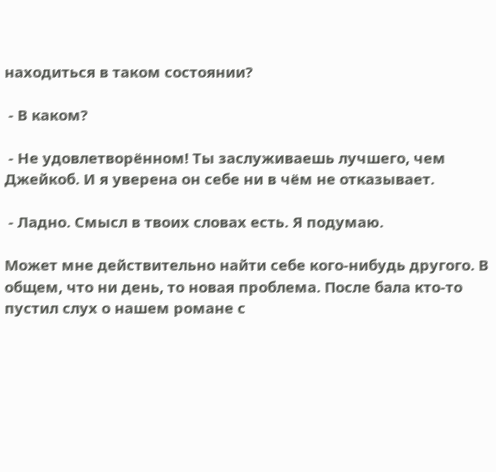находиться в таком состоянии?

 - В каком?

 - Не удовлетворённом! Ты заслуживаешь лучшего, чем Джейкоб. И я уверена он себе ни в чём не отказывает.

 - Ладно. Смысл в твоих словах есть. Я подумаю.

Может мне действительно найти себе кого-нибудь другого. В общем, что ни день, то новая проблема. После бала кто-то пустил слух о нашем романе с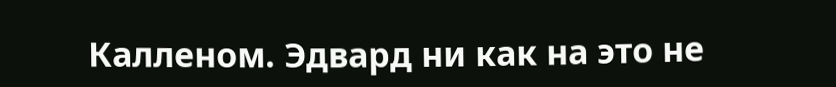Калленом. Эдвард ни как на это не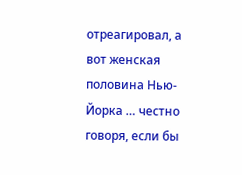отреагировал, а вот женская половина Нью-Йорка … честно говоря, если бы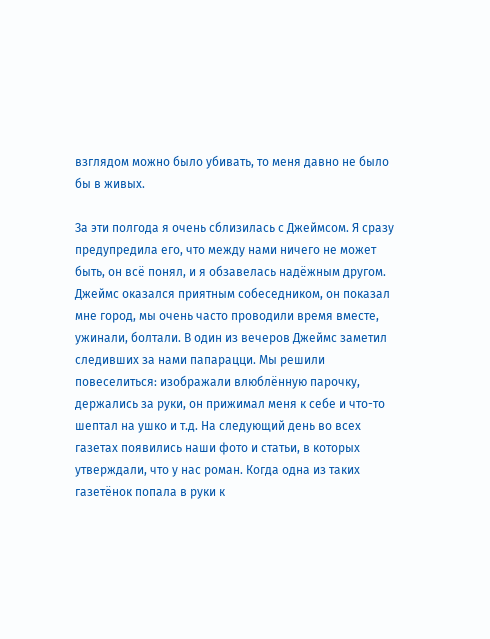взглядом можно было убивать, то меня давно не было бы в живых.

За эти полгода я очень сблизилась с Джеймсом. Я сразу предупредила его, что между нами ничего не может быть, он всё понял, и я обзавелась надёжным другом. Джеймс оказался приятным собеседником, он показал мне город, мы очень часто проводили время вместе, ужинали, болтали. В один из вечеров Джеймс заметил следивших за нами папарацци. Мы решили повеселиться: изображали влюблённую парочку, держались за руки, он прижимал меня к себе и что-то шептал на ушко и т.д. На следующий день во всех газетах появились наши фото и статьи, в которых утверждали, что у нас роман. Когда одна из таких газетёнок попала в руки к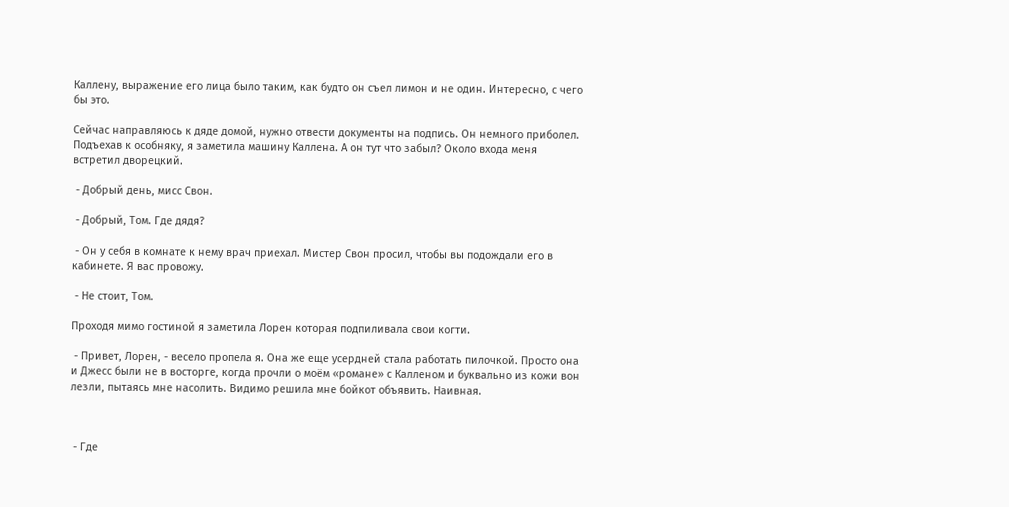Каллену, выражение его лица было таким, как будто он съел лимон и не один. Интересно, с чего бы это.

Сейчас направляюсь к дяде домой, нужно отвести документы на подпись. Он немного приболел. Подъехав к особняку, я заметила машину Каллена. А он тут что забыл? Около входа меня встретил дворецкий.

 - Добрый день, мисс Свон.

 - Добрый, Том. Где дядя?

 - Он у себя в комнате к нему врач приехал. Мистер Свон просил, чтобы вы подождали его в кабинете. Я вас провожу.

 - Не стоит, Том.

Проходя мимо гостиной я заметила Лорен которая подпиливала свои когти.

 - Привет, Лорен, - весело пропела я. Она же еще усердней стала работать пилочкой. Просто она и Джесс были не в восторге, когда прочли о моём «романе» с Калленом и буквально из кожи вон лезли, пытаясь мне насолить. Видимо решила мне бойкот объявить. Наивная.



 - Где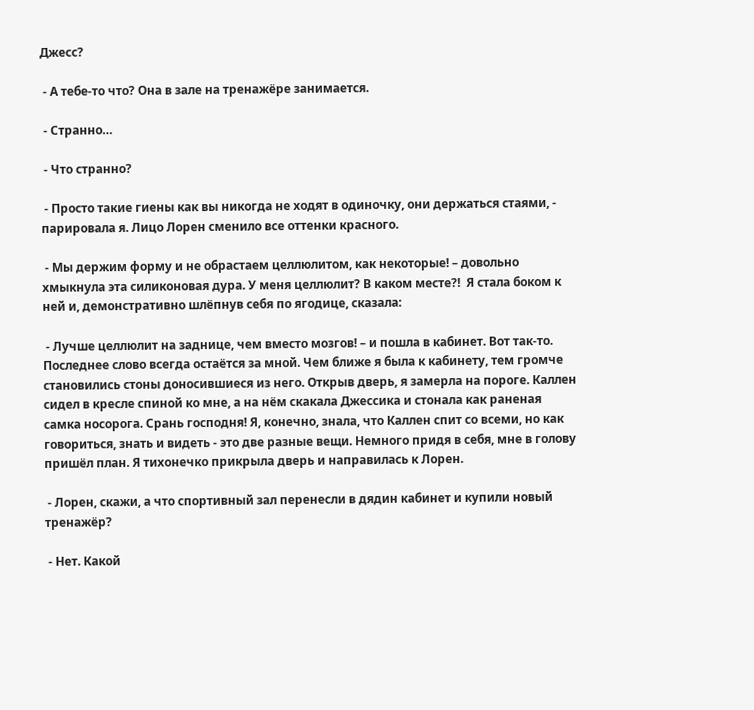Джесс?

 - А тебе-то что? Она в зале на тренажёре занимается.

 - Странно…

 - Что странно?

 - Просто такие гиены как вы никогда не ходят в одиночку, они держаться стаями, - парировала я. Лицо Лорен сменило все оттенки красного.

 - Мы держим форму и не обрастаем целлюлитом, как некоторые! – довольно хмыкнула эта силиконовая дура. У меня целлюлит? В каком месте?!  Я стала боком к ней и, демонстративно шлёпнув себя по ягодице, сказала:

 - Лучше целлюлит на заднице, чем вместо мозгов! – и пошла в кабинет. Вот так-то. Последнее слово всегда остаётся за мной. Чем ближе я была к кабинету, тем громче становились стоны доносившиеся из него. Открыв дверь, я замерла на пороге. Каллен сидел в кресле спиной ко мне, а на нём скакала Джессика и стонала как раненая самка носорога. Срань господня! Я, конечно, знала, что Каллен спит со всеми, но как говориться, знать и видеть - это две разные вещи. Немного придя в себя, мне в голову пришёл план. Я тихонечко прикрыла дверь и направилась к Лорен.

 - Лорен, скажи, а что спортивный зал перенесли в дядин кабинет и купили новый тренажёр?

 - Нет. Какой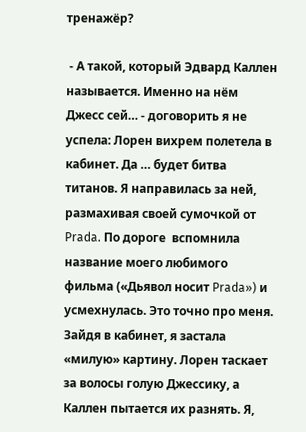тренажёр?

 - А такой, который Эдвард Каллен называется. Именно на нём Джесс сей… - договорить я не успела: Лорен вихрем полетела в кабинет. Да … будет битва титанов. Я направилась за ней, размахивая своей сумочкой от Prada. По дороге  вспомнила название моего любимого фильма («Дьявол носит Prada») и усмехнулась. Это точно про меня. Зайдя в кабинет, я застала «милую» картину. Лорен таскает за волосы голую Джессику, а Каллен пытается их разнять. Я,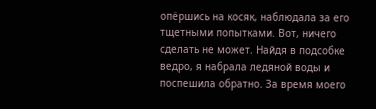опёршись на косяк, наблюдала за его тщетными попытками. Вот, ничего сделать не может. Найдя в подсобке ведро, я набрала ледяной воды и поспешила обратно. За время моего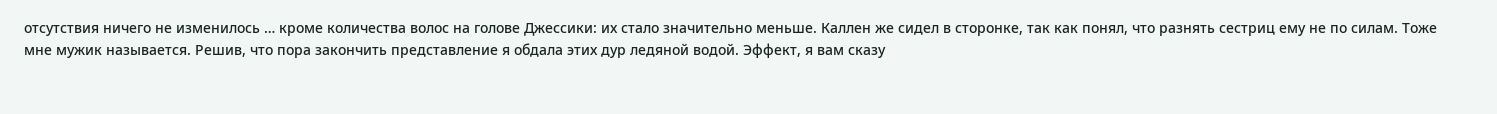отсутствия ничего не изменилось … кроме количества волос на голове Джессики: их стало значительно меньше. Каллен же сидел в сторонке, так как понял, что разнять сестриц ему не по силам. Тоже мне мужик называется. Решив, что пора закончить представление я обдала этих дур ледяной водой. Эффект, я вам сказу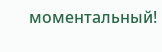моментальный!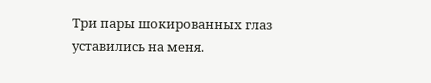Три пары шокированных глаз уставились на меня.